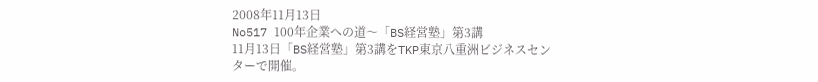2008年11月13日
No517 100年企業への道〜「BS経営塾」第3講
11月13日「BS経営塾」第3講をTKP東京八重洲ビジネスセンターで開催。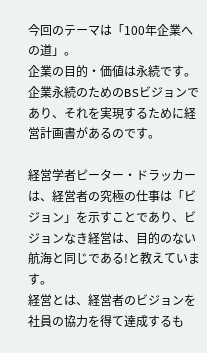今回のテーマは「100年企業への道」。
企業の目的・価値は永続です。企業永続のためのBSビジョンであり、それを実現するために経営計画書があるのです。

経営学者ピーター・ドラッカーは、経営者の究極の仕事は「ビジョン」を示すことであり、ビジョンなき経営は、目的のない航海と同じである!と教えています。
経営とは、経営者のビジョンを社員の協力を得て達成するも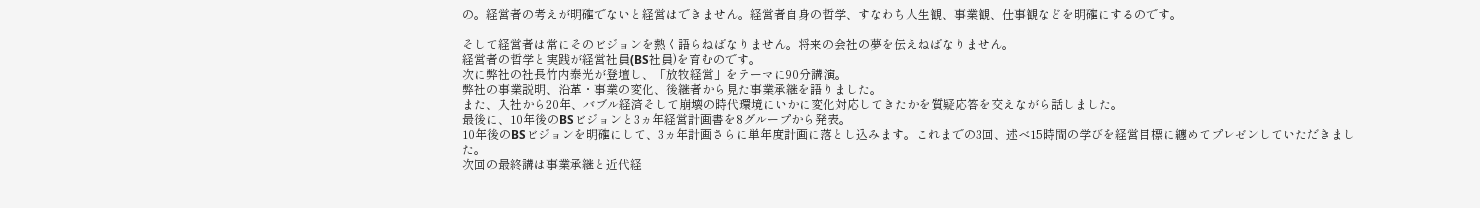の。経営者の考えが明確でないと経営はできません。経営者自身の哲学、すなわち人生観、事業観、仕事観などを明確にするのです。

そして経営者は常にそのビジョンを熱く語らねばなりません。将来の会社の夢を伝えねばなりません。
経営者の哲学と実践が経営社員(BS社員)を育むのです。
次に弊社の社長竹内泰光が登壇し、「放牧経営」をテーマに90分講演。
弊社の事業説明、沿革・事業の変化、後継者から見た事業承継を語りました。
また、入社から20年、バブル経済そして崩壊の時代環境にいかに変化対応してきたかを質疑応答を交えながら話しました。
最後に、10年後のBSビジョンと3ヵ年経営計画書を8グループから発表。
10年後のBSビジョンを明確にして、3ヵ年計画さらに単年度計画に落とし込みます。これまでの3回、述べ15時間の学びを経営目標に纏めてプレゼンしていただきました。
次回の最終講は事業承継と近代経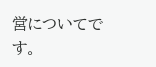営についてです。